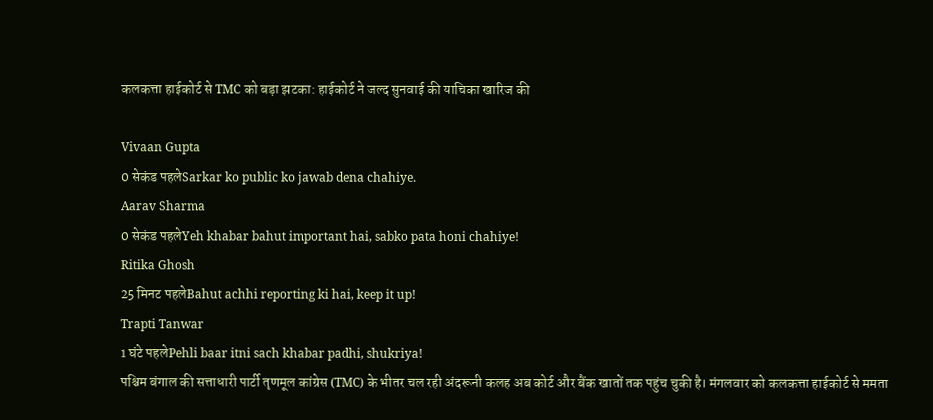कलकत्ता हाईकोर्ट से TMC को बड़ा झटका: हाईकोर्ट ने जल्द सुनवाई की याचिका खारिज की

Vivaan Gupta
0 सेकंड पहलेSarkar ko public ko jawab dena chahiye.
Aarav Sharma
0 सेकंड पहलेYeh khabar bahut important hai, sabko pata honi chahiye!
Ritika Ghosh
25 मिनट पहलेBahut achhi reporting ki hai, keep it up!
Trapti Tanwar
1 घंटे पहलेPehli baar itni sach khabar padhi, shukriya!
पश्चिम बंगाल की सत्ताधारी पार्टी तृणमूल कांग्रेस (TMC) के भीतर चल रही अंदरूनी कलह अब कोर्ट और बैंक खातों तक पहुंच चुकी है। मंगलवार को कलकत्ता हाईकोर्ट से ममता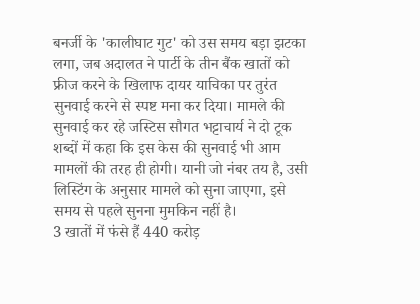बनर्जी के 'कालीघाट गुट' को उस समय बड़ा झटका लगा, जब अदालत ने पार्टी के तीन बैंक खातों को फ्रीज करने के खिलाफ दायर याचिका पर तुरंत सुनवाई करने से स्पष्ट मना कर दिया। मामले की सुनवाई कर रहे जस्टिस सौगत भट्टाचार्य ने दो टूक शब्दों में कहा कि इस केस की सुनवाई भी आम मामलों की तरह ही होगी। यानी जो नंबर तय है, उसी लिस्टिंग के अनुसार मामले को सुना जाएगा, इसे समय से पहले सुनना मुमकिन नहीं है।
3 खातों में फंसे हैं 440 करोड़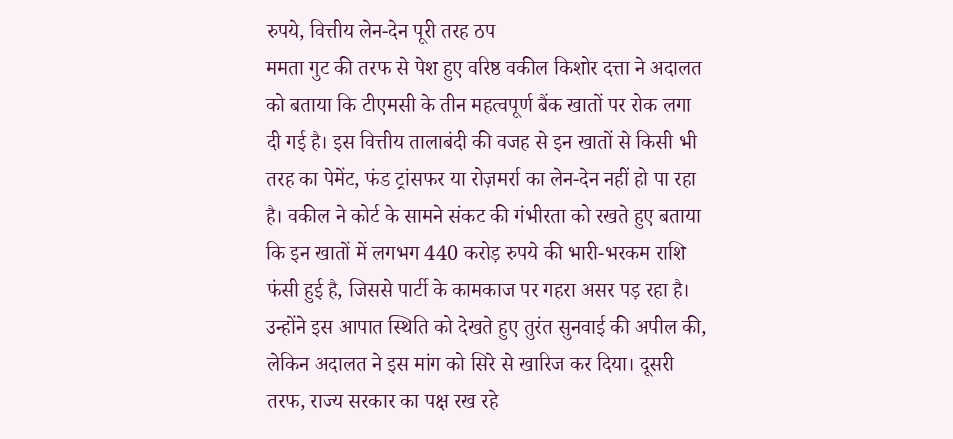रुपये, वित्तीय लेन-देन पूरी तरह ठप
ममता गुट की तरफ से पेश हुए वरिष्ठ वकील किशोर दत्ता ने अदालत को बताया कि टीएमसी के तीन महत्वपूर्ण बैंक खातों पर रोक लगा दी गई है। इस वित्तीय तालाबंदी की वजह से इन खातों से किसी भी तरह का पेमेंट, फंड ट्रांसफर या रोज़मर्रा का लेन-देन नहीं हो पा रहा है। वकील ने कोर्ट के सामने संकट की गंभीरता को रखते हुए बताया कि इन खातों में लगभग 440 करोड़ रुपये की भारी-भरकम राशि फंसी हुई है, जिससे पार्टी के कामकाज पर गहरा असर पड़ रहा है। उन्होंने इस आपात स्थिति को देखते हुए तुरंत सुनवाई की अपील की, लेकिन अदालत ने इस मांग को सिरे से खारिज कर दिया। दूसरी तरफ, राज्य सरकार का पक्ष रख रहे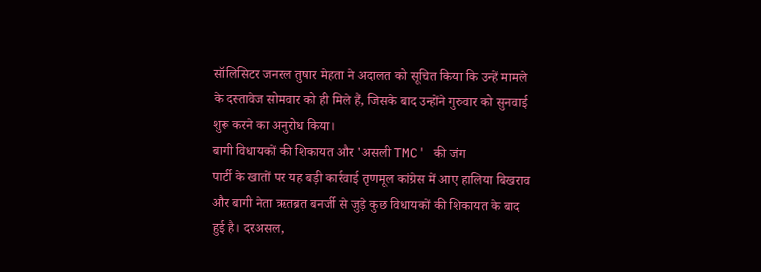सॉलिसिटर जनरल तुषार मेहता ने अदालत को सूचित किया कि उन्हें मामले के दस्तावेज सोमवार को ही मिले हैं, जिसके बाद उन्होंने गुरुवार को सुनवाई शुरू करने का अनुरोध किया।
बागी विधायकों की शिकायत और 'असली TMC' की जंग
पार्टी के खातों पर यह बड़ी कार्रवाई तृणमूल कांग्रेस में आए हालिया बिखराव और बागी नेता ऋतब्रत बनर्जी से जुड़े कुछ विधायकों की शिकायत के बाद हुई है। दरअसल,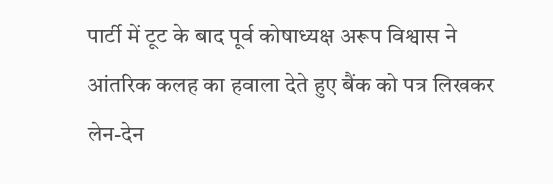पार्टी में टूट के बाद पूर्व कोषाध्यक्ष अरूप विश्वास ने आंतरिक कलह का हवाला देते हुए बैंक को पत्र लिखकर लेन-देन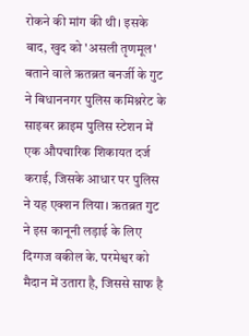रोकने की मांग की थी। इसके बाद, खुद को 'असली तृणमूल' बताने वाले ऋतब्रत बनर्जी के गुट ने बिधाननगर पुलिस कमिश्नरेट के साइबर क्राइम पुलिस स्टेशन में एक औपचारिक शिकायत दर्ज कराई, जिसके आधार पर पुलिस ने यह एक्शन लिया। ऋतब्रत गुट ने इस कानूनी लड़ाई के लिए दिग्गज वकील के. परमेश्वर को मैदान में उतारा है, जिससे साफ है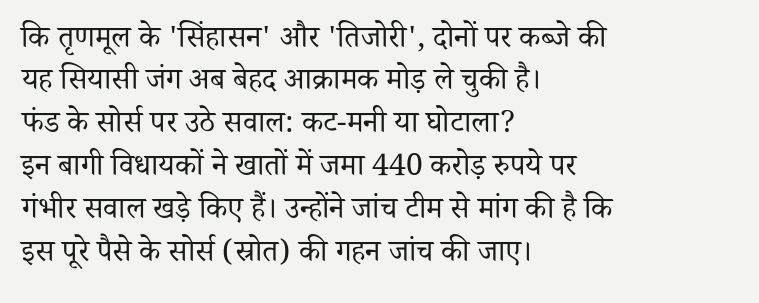कि तृणमूल के 'सिंहासन' और 'तिजोरी', दोनों पर कब्जे की यह सियासी जंग अब बेहद आक्रामक मोड़ ले चुकी है।
फंड के सोर्स पर उठे सवाल: कट-मनी या घोटाला?
इन बागी विधायकों ने खातों में जमा 440 करोड़ रुपये पर गंभीर सवाल खड़े किए हैं। उन्होंने जांच टीम से मांग की है कि इस पूरे पैसे के सोर्स (स्रोत) की गहन जांच की जाए।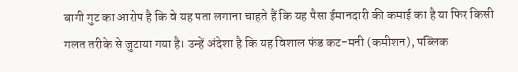बागी गुट का आरोप है कि वे यह पता लगाना चाहते हैं कि यह पैसा ईमानदारी की कमाई का है या फिर किसी गलत तरीके से जुटाया गया है। उन्हें अंदेशा है कि यह विशाल फंड कट-मनी (कमीशन), पब्लिक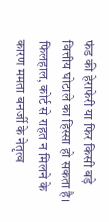फंड की हेराफेरी या फिर किसी बड़े वित्तीय घोटाले का हिस्सा हो सकता है। फिलहाल, कोर्ट से राहत न मिलने के कारण ममता बनर्जी के नेतृत्व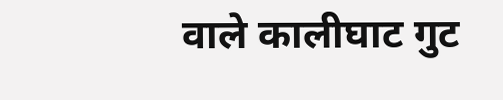वाले कालीघाट गुट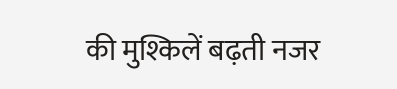की मुश्किलें बढ़ती नजर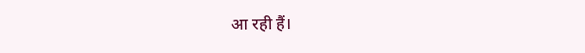आ रही हैं।